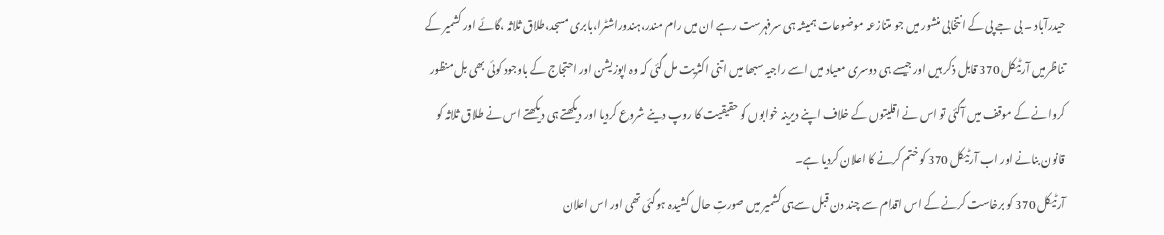حیدرآباد ۔ بی جے پی کے انتخابی منشور میں جو متنازعہ موضوعات ہمیشہ ہی سرفہرست رہے ان میں رام مندر،ہندوراشٹرا،بابری مسجد،طلاق ثلاثہ ،گائے اور کشمیر کے تناظرمیں آرٹیکل 370 قابل ذکر ہیں اور جیسے ہی دوسری معیاد میں اسے راجیہ سبھا میں اتنی اکثریت مل گئی کہ وہ اپوزیشن اور احتجاج کے باوجود کوئی بھی بل منظور کروانے کے موقف میں آگئی تو اس نے اقلیتوں کے خلاف اپنے دیرینہ خوابوں کو حقیقیت کا روپ دینے شروع کردیا اور دیکھتے ہی دیکھتے اس نے طلاق ثلاثہ کو قانون بنانے اور اب آرٹیکل 370 کو ختم کرنے کا اعلان کردیا ہے۔
آرٹیکل 370 کو برخاست کرنے کے اس اقدام سے چند دن قبل سےہی کشمیر میں صورتِ حال کشیدہ ہوگئی تھی اور اس اعلان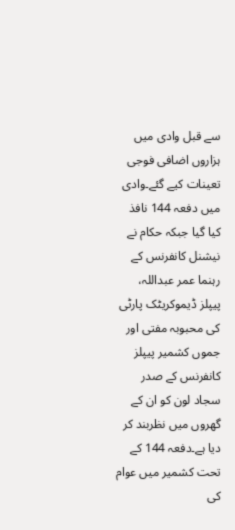سے قبل وادی میں ہزاروں اضافی فوجی تعینات کیے گئے۔وادی میں دفعہ 144 نافذ کیا گیا جبکہ حکام نے نیشنل کانفرنس کے رہنما عمر عبداللہ، پیپلز ڈیموکریٹک پارٹی کی محبوبہ مفتی اور جموں کشمیر پیپلز کانفرنس کے صدر سجاد لون کو ان کے گھروں میں نظربند کر دیا ہے۔دفعہ 144 کے تحت کشمیر میں عوام کی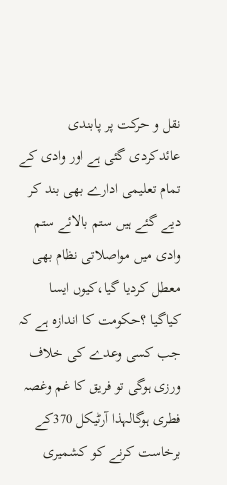نقل و حرکت پر پابندی عائدکردی گئی ہے اور وادی کے تمام تعلیمی ادارے بھی بند کر دیے گئے ہیں ستم بالائے ستم وادی میں مواصلاتی نظام بھی معطل کردیا گیا،کیوں ایسا کیاگیا ؟حکومت کا اندازہ ہے کہ جب کسی وعدے کی خلاف ورزی ہوگی تو فریق کا غم وغصہ فطری ہوگالہذا آرٹیکل 370کے برخاست کرنے کو کشمیری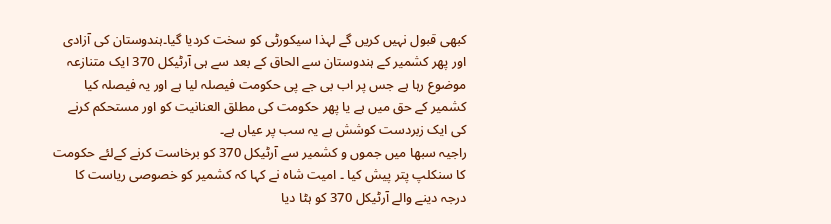کبھی قبول نہیں کریں گے لہذا سیکورٹی کو سخت کردیا گیا۔ہندوستان کی آزادی اور پھر کشمیر کے ہندوستان سے الحاق کے بعد سے ہی آرٹیکل 370 ایک متنازعہ موضوع رہا ہے جس پر اب بی جے پی حکومت فیصلہ لیا ہے اور یہ فیصلہ کیا کشمیر کے حق میں ہے یا پھر حکومت کی مطلق العنانیت کو اور مستحکم کرنے کی ایک زبردست کوشش ہے یہ سب پر عیاں ہے۔
راجیہ سبھا میں جموں و کشمیر سے آرٹیکل 370 کو برخاست کرنے کےلئے حکومت کا سنکلپ پتر پیش کیا ۔ امیت شاہ نے کہا کہ کشمیر کو خصوصی ریاست کا درجہ دینے والے آرٹیکل 370 کو ہٹا دیا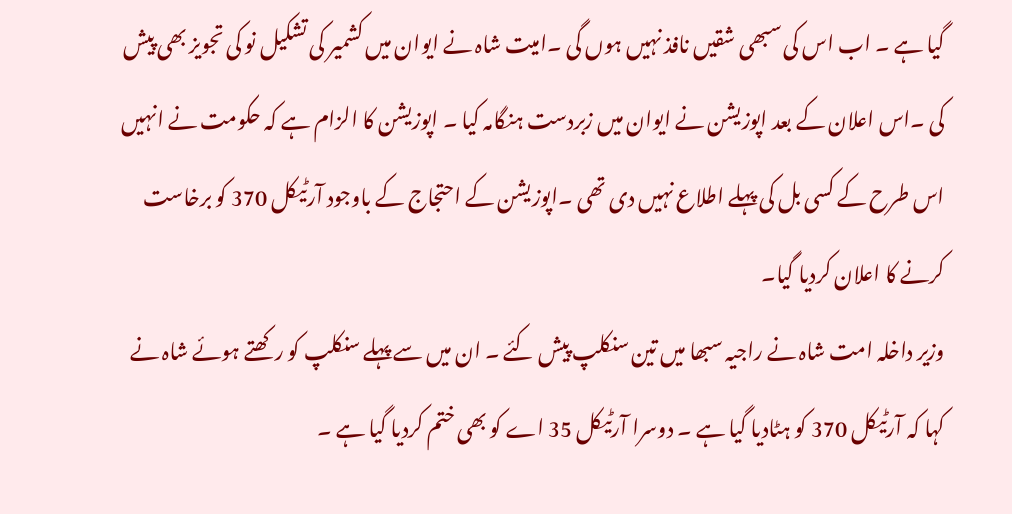گیا ہے ۔ اب اس کی سبھی شقیں نافذ نہیں ہوں گی ۔امیت شاہ نے ایوان میں کشمیر کی تشکیل نو کی تجویز بھی پیش کی ۔اس اعلان کے بعد اپوزیشن نے ایوان میں زبردست ہنگامہ کیا ۔ اپوزیشن کا الزام ہے کہ حکومت نے انہیں اس طرح کے کسی بل کی پہلے اطلاع نہیں دی تھی ۔اپوزیشن کے احتجاج کے باوجود آرٹیکل 370 کو برخاست کرنے کا اعلان کردیا گیا۔
وزیر داخلہ امت شاہ نے راجیہ سبھا میں تین سنکلپ پیش کئے ۔ ان میں سے پہلے سنکلپ کو رکھتے ہوئے شاہ نے کہا کہ آرٹیکل 370 کو ہٹادیا گیا ہے ۔ دوسرا آرٹیکل 35 اے کو بھی ختم کردیا گیا ہے ۔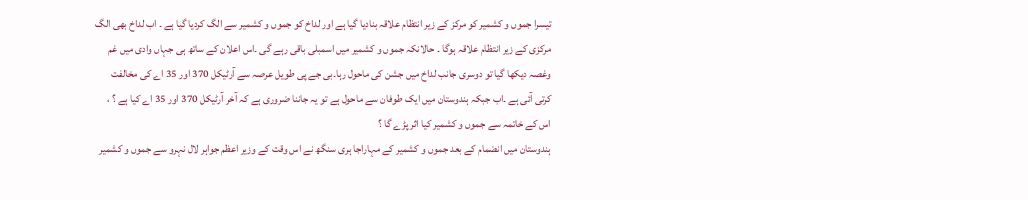تیسرا جموں و کشمیر کو مرکز کے زیر انتظام علاقہ بنادیا گیا ہے اور لداخ کو جموں و کشمیر سے الگ کردیا گیا ہے ۔ اب لداخ بھی الگ مرکزی کے زیر انتظام علاقہ ہوگا ۔ حالانکہ جموں و کشمیر میں اسمبلی باقی رہے گی ۔اس اعلان کے ساتھ ہی جہاں وادی میں غم وغصہ دیکھا گیا تو دوسری جانب لداخ میں جشن کی ماحول رہا۔بی جے پی طویل عرصہ سے آرٹیکل 370 اور 35 اے کی مخالفت کرتی آئی ہے ۔اب جبکہ ہندوستان میں ایک طوفان سے ماحول ہے تو یہ جاننا ضروری ہے کہ آخر آرٹیکل 370 اور 35 اے کیا ہے ؟ ، اس کے خاتمہ سے جموں و کشمیر کیا اثر پڑے گا ؟
ہندوستان میں انضمام کے بعد جموں و کشمیر کے مہاراجا ہری سنگھ نے اس وقت کے وزیر اعظم جواہر لال نہرو سے جموں و کشمیر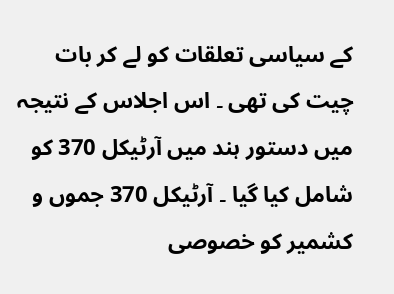کے سیاسی تعلقات کو لے کر بات چیت کی تھی ۔ اس اجلاس کے نتیجہ میں دستور ہند میں آرٹیکل 370 کو شامل کیا گیا ۔ آرٹیکل 370 جموں و کشمیر کو خصوصی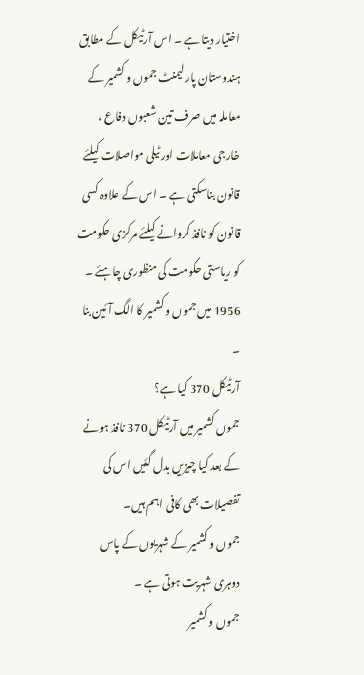اختیار دیتا ہے ۔ اس آرٹیکل کے مطابق ہندوستان پارلیمنٹ جموں و کشمیر کے معاملہ میں صرف تین شعبوں دفاع ، خارجی معاملات اور ٹیلی مواصلات کیلئے قانون بناسکتی ہے ۔ اس کے علاوہ کسی قانون کو نافذ کروانے کیلئے مرکزی حکومت کو ریاستی حکومت کی منظوری چاہئے ۔ 1956 میں جموں و کشمیر کا الگ آئین بنا ۔
آرٹیکل 370 کیا ہے؟
جموں کشمیر میں آرٹیکل 370 نافذ ہونے کے بعد کیا چیزیں بدل گئیں اس کی تفصیلات بھی کافی اہم ہیں۔
جموں و کشمیر کے شہریوں کے پاس دوہری شہریت ہوتی ہے ۔
جموں و کشمیر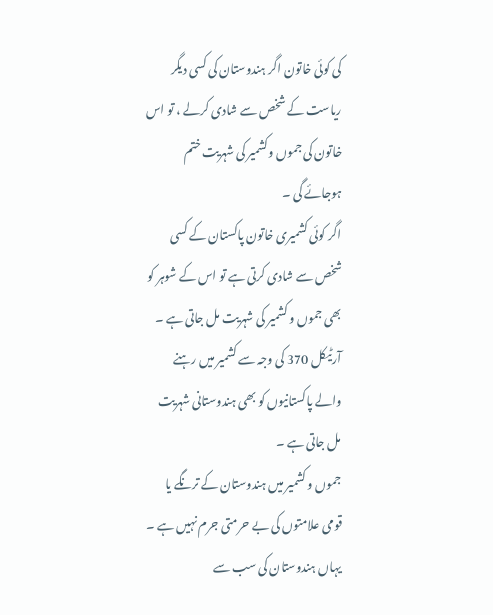کی کوئی خاتون اگر ہندوستان کی کسی دیگر ریاست کے شخص سے شادی کرلے ، تو اس خاتون کی جموں وکشمیر کی شہریت ختم ہوجائے گی ۔
اگر کوئی کشمیری خاتون پاکستان کے کسی شخص سے شادی کرتی ہے تو اس کے شوہر کو بھی جموں و کشمیر کی شہریت مل جاتی ہے ۔
آرٹیکل 370 کی وجہ سے کشمیر میں رہنے والے پاکستانیوں کو بھی ہندوستانی شہریت مل جاتی ہے ۔
جموں و کشمیر میں ہندوستان کے ترنگے یا قومی علامتوں کی بے حرمتی جرم نہیں ہے ۔ یہاں ہندوستان کی سب سے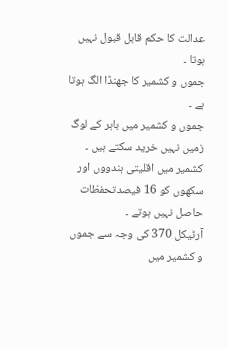عدالت کا حکم قابل قبول نہیں ہوتا ۔
جموں و کشمیر کا جھنڈا الگ ہوتا ہے ۔
جموں و کشمیر میں باہر کے لوگ زمیں نہیں خرید سکتے ہیں ۔
کشمیر میں اقلیتی ہندووں اور سکھوں کو 16 فیصدتحفظات حاصل نہیں ہوتے ۔
آرٹیکل 370 کی وجہ سے جموں و کشمیر میں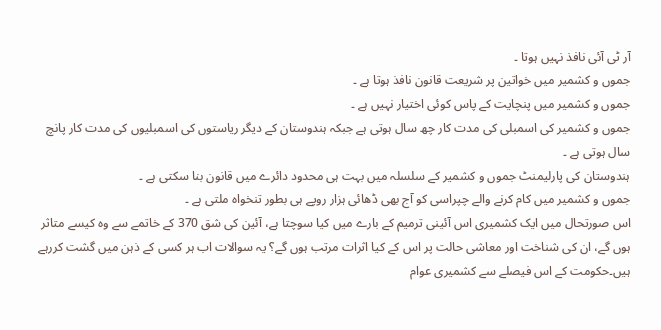آر ٹی آئی نافذ نہیں ہوتا ۔
جموں و کشمیر میں خواتین پر شریعت قانون نافذ ہوتا ہے ۔
جموں و کشمیر میں پنچایت کے پاس کوئی اختیار نہیں ہے ۔
جموں و کشمیر کی اسمبلی کی مدت کار چھ سال ہوتی ہے جبکہ ہندوستان کے دیگر ریاستوں کی اسمبلیوں کی مدت کار پانچ سال ہوتی ہے ۔
ہندوستان کی پارلیمنٹ جموں و کشمیر کے سلسلہ میں بہت ہی محدود دائرے میں قانون بنا سکتی ہے ۔
جموں و کشمیر میں کام کرنے والے چپراسی کو آج بھی ڈھائی ہزار روپے ہی بطور تنخواہ ملتی ہے ۔
اس صورتحال میں ایک کشمیری اس آئینی ترمیم کے بارے میں کیا سوچتا ہے، آئین کی شق 370 کے خاتمے سے وہ کیسے متاثر ہوں گے، ان کی شناخت اور معاشی حالت پر اس کے کیا اثرات مرتب ہوں گے؟ یہ سوالات اب ہر کسی کے ذہن میں گشت کررہے ہیں۔حکومت کے اس فیصلے سے کشمیری عوام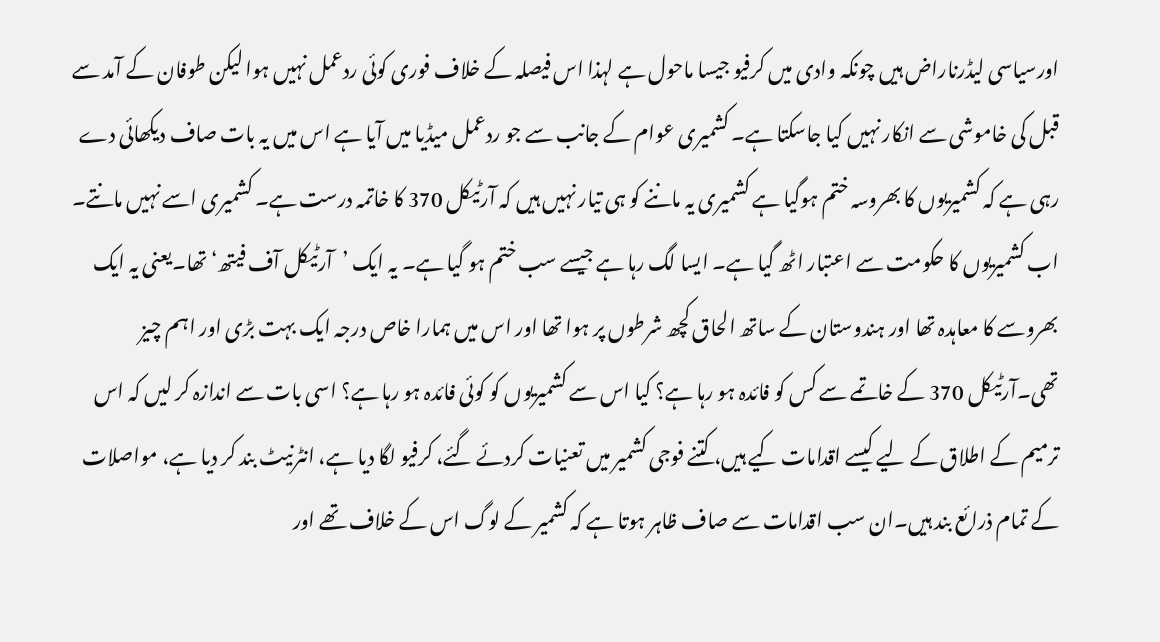اورسیاسی لیڈرناراض ہیں چونکہ وادی میں کرفیو جیسا ماحول ہے لہذا اس فیصلہ کے خلاف فوری کوئی ردعمل نہیں ہوا لیکن طوفان کے آمد سے قبل کی خاموشی سے انکار نہیں کیا جاسکتا ہے۔ کشمیری عوام کے جانب سے جو ردعمل میڈیا میں آیا ہے اس میں یہ بات صاف دیکھائی دے رہی ہے کہ کشمیریوں کا بھروسہ ختم ہوگیا ہے کشمیری یہ ماننے کو ہی تیار نہیں ہیں کہ آرٹیکل 370 کا خاتمہ درست ہے۔ کشمیری اسے نہیں مانتے۔
اب کشمیریوں کا حکومت سے اعتبار اٹھ گیا ہے۔ ایسا لگ رہا ہے جیسے سب ختم ہو گیا ہے۔ یہ ایک ’آرٹیکل آف فیتھ‘ تھا۔یعنی یہ ایک بھروسے کا معاہدہ تھا اور ہندوستان کے ساتھ الحاق کچھ شرطوں پر ہوا تھا اور اس میں ہمارا خاص درجہ ایک بہت بڑی اور اہم چیز تھی۔آرٹیکل 370 کے خاتمے سے کس کو فائدہ ہو رہا ہے؟ کیا اس سے کشمیریوں کو کوئی فائدہ ہو رہا ہے؟ اسی بات سے اندازہ کر لیں کہ اس ترمیم کے اطلاق کے لیے کیسے اقدامات کیے ہیں، کتنے فوجی کشمیر میں تعنیات کردئے گئے، کرفیو لگا دیا ہے، انٹرنیٹ بند کر دیا ہے، مواصلات کے تمام ذرائع بند ہیں۔ان سب اقدامات سے صاف ظاہر ہوتا ہے کہ کشمیر کے لوگ اس کے خلاف تھے اور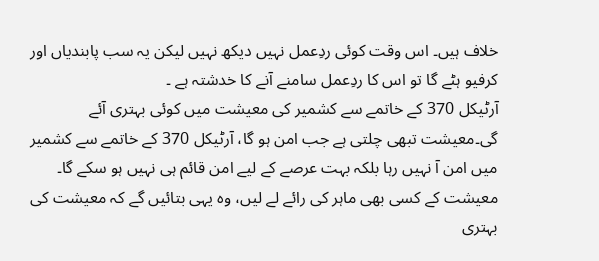خلاف ہیں۔ اس وقت کوئی ردِعمل نہیں دیکھ نہیں لیکن یہ سب پابندیاں اور کرفیو ہٹے گا تو اس کا ردِعمل سامنے آنے کا خدشتہ ہے ۔
آرٹیکل 370 کے خاتمے سے کشمیر کی معیشت میں کوئی بہتری آئے گی۔معیشت تبھی چلتی ہے جب امن ہو گا، آرٹیکل 370 کے خاتمے سے کشمیر میں امن آ نہیں رہا بلکہ بہت عرصے کے لیے امن قائم ہی نہیں ہو سکے گا۔ معیشت کے کسی بھی ماہر کی رائے لے لیں، وہ یہی بتائیں گے کہ معیشت کی بہتری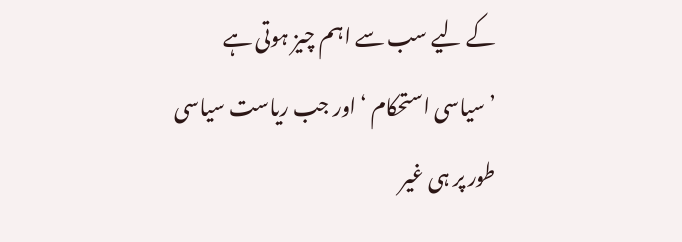کے لیے سب سے اہم چیز ہوتی ہے ’سیاسی استحکام ‘ اور جب ریاست سیاسی طور پر ہی غیر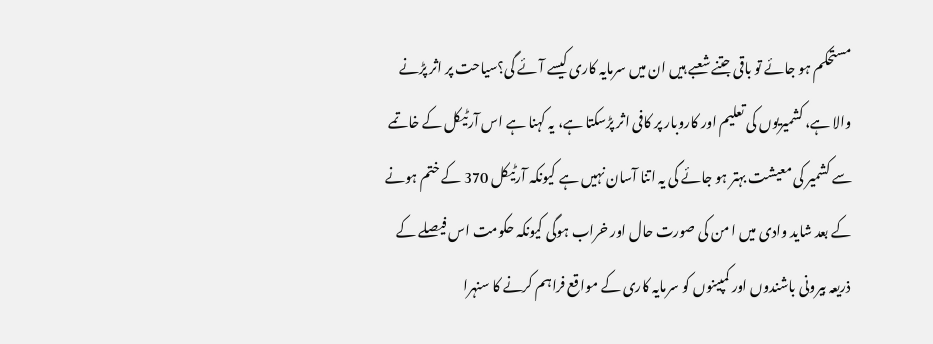مستحکم ہو جائے تو باقی جتنے شعبے ہیں ان میں سرمایہ کاری کیسے آئے گی؟سیاحت پر اثر پڑنے والا ہے، کشمیریوں کی تعلیم اور کاروبار پر کافی اثر پڑسکتا ہے، یہ کہنا ہے اس آرٹیکل کے خاتمے سے کشمیر کی معیشت بہتر ہو جائے گی یہ اتنا آسان نہیں ہے کیونکہ آرٹیکل 370 کے ختم ہونے کے بعد شاید وادی میں ا من کی صورت حال اور خراب ہوگی کیونکہ حکومت اس فیصلے کے ذریعہ بیرونی باشندوں اور کمپینوں کو سرمایہ کاری کے مواقع فراہم کرنے کا سنہرا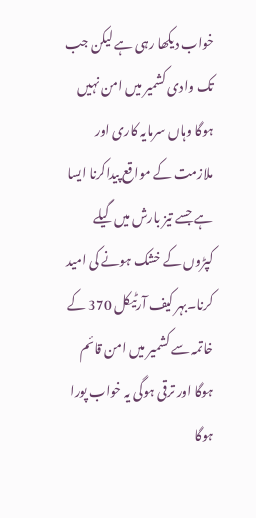خواب دیکھا رہی ہے لیکن جب تک وادی کشمیر میں امن نہیں ہوگا وہاں سرمایہ کاری اور ملازمت کے مواقع پیداکرنا ایسا ہے جسے تیز بارش میں گیلے کپڑوں کے خشک ہونے کی امید کرنا۔بہر کیف آرٹیکل 370 کے خاتمہ سے کشمیر میں امن قائم ہوگا اور ترقی ہوگی یہ خواب پورا ہوگا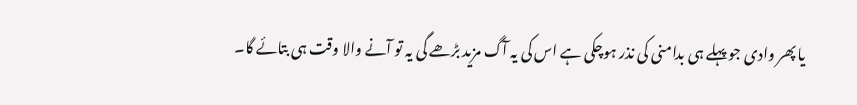یا پھر وادی جو پہلے ہی بدامنی کی نذر ہوچکی ہے اس کی یہ آگ مزید بڑھے گی یہ تو آنے والا وقت ہی بتائے گا۔